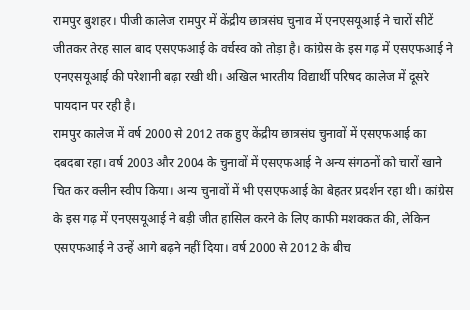रामपुर बुशहर। पीजी कालेज रामपुर में केंद्रीय छात्रसंघ चुनाव में एनएसयूआई ने चारों सीटें जीतकर तेरह साल बाद एसएफआई के वर्चस्व को तोड़ा है। कांग्रेस के इस गढ़ में एसएफआई ने एनएसयूआई की परेशानी बढ़ा रखी थी। अखिल भारतीय विद्यार्थी परिषद कालेज में दूसरे पायदान पर रही है।
रामपुर कालेज में वर्ष 2000 से 2012 तक हुए केंद्रीय छात्रसंघ चुनावों में एसएफआई का दबदबा रहा। वर्ष 2003 और 2004 के चुनावों में एसएफआई ने अन्य संगठनों को चारों खाने चित कर क्लीन स्वीप किया। अन्य चुनावों में भी एसएफआई केा बेहतर प्रदर्शन रहा थी। कांग्रेस के इस गढ़ में एनएसयूआई ने बड़ी जीत हासिल करने के लिए काफी मशक्कत की, लेकिन एसएफआई ने उन्हें आगे बढ़ने नहीं दिया। वर्ष 2000 से 2012 के बीच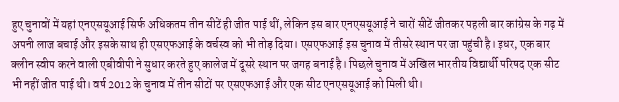हुए चुनावों में यहां एनएसयूआई सिर्फ अधिकतम तीन सीटें ही जीत पाई थीं, लेकिन इस बार एनएसयूआई ने चारों सीटें जीतकर पहली बार कांग्रेस के गढ़ में अपनी लाज बचाई और इसके साथ ही एसएफआई के वर्चस्व को भी तोड़ दिया। एसएफआई इस चुनाव में तीसरे स्थान पर जा पहुंची है। इधर, एक बार क्लीन स्वीप करने वाली एबीवीपी ने सुधार करते हुए कालेज में दूसरे स्थान पर जगह बनाई है। पिछले चुनाव में अखिल भारतीय विद्यार्थी परिषद एक सीट भी नहीं जीत पाई थी। वर्ष 2012 के चुनाव में तीन सीटों पर एसएफआई और एक सीट एनएसयूआई को मिली थी।